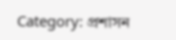Category: প্রশাসন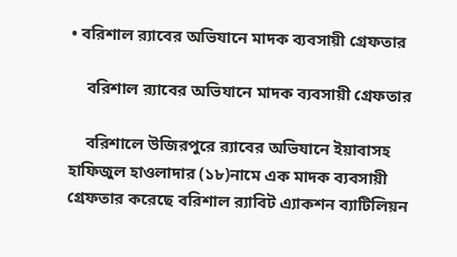• বরিশাল র‍্যাবের অভিযানে মাদক ব্যবসায়ী গ্রেফতার

    বরিশাল র‍্যাবের অভিযানে মাদক ব্যবসায়ী গ্রেফতার

    বরিশালে উজিরপুরে র‍্যাবের অভিযানে ইয়াবাসহ হাফিজুল হাওলাদার (১৮)নামে এক মাদক ব্যবসায়ী গ্রেফতার করেছে বরিশাল র‌্যাবিট এ্যাকশন ব্যাটিলিয়ন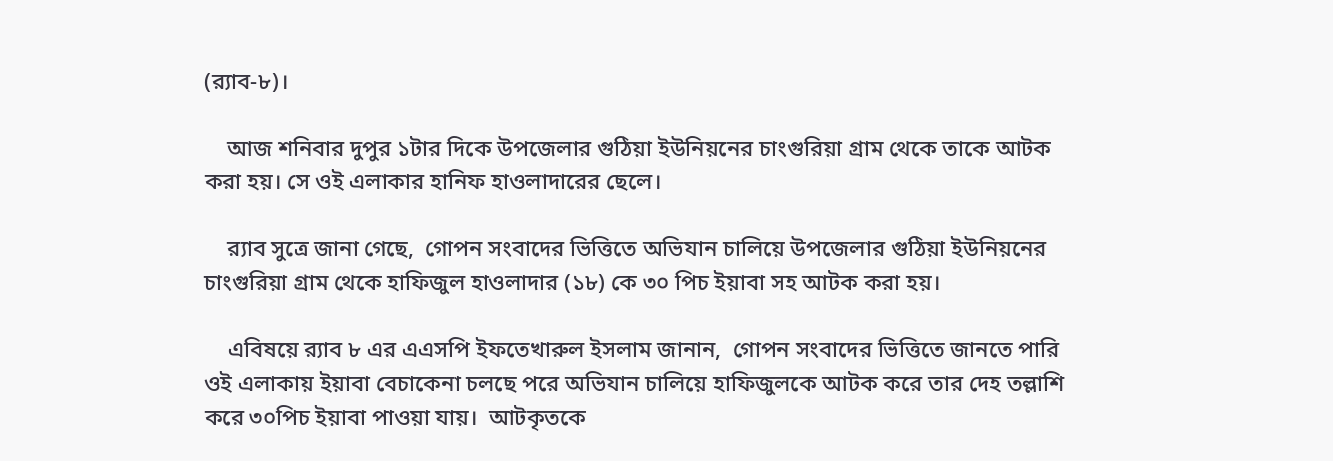(র‌্যাব-৮)।

    আজ শনিবার দুপুর ১টার দিকে উপজেলার গুঠিয়া ইউনিয়নের চাংগুরিয়া গ্রাম থেকে তাকে আটক করা হয়। সে ওই এলাকার হানিফ হাওলাদারের ছেলে।

    র‍্যাব সুত্রে জানা গেছে,  গোপন সংবাদের ভিত্তিতে অভিযান চালিয়ে উপজেলার গুঠিয়া ইউনিয়নের চাংগুরিয়া গ্রাম থেকে হাফিজুল হাওলাদার (১৮) কে ৩০ পিচ ইয়াবা সহ আটক করা হয়।

    এবিষয়ে র‍্যাব ৮ এর এএসপি ইফতেখারুল ইসলাম জানান,  গোপন সংবাদের ভিত্তিতে জানতে পারি ওই এলাকায় ইয়াবা বেচাকেনা চলছে পরে অভিযান চালিয়ে হাফিজুলকে আটক করে তার দেহ তল্লাশি করে ৩০পিচ ইয়াবা পাওয়া যায়।  আটকৃতকে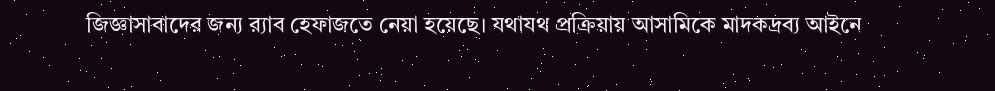জিজ্ঞাসাবাদের জন্য র‍্যাব হেফাজতে নেয়া হয়েছে। যথাযথ প্রক্রিয়ায় আসামিকে মাদকদ্রব্য আইনে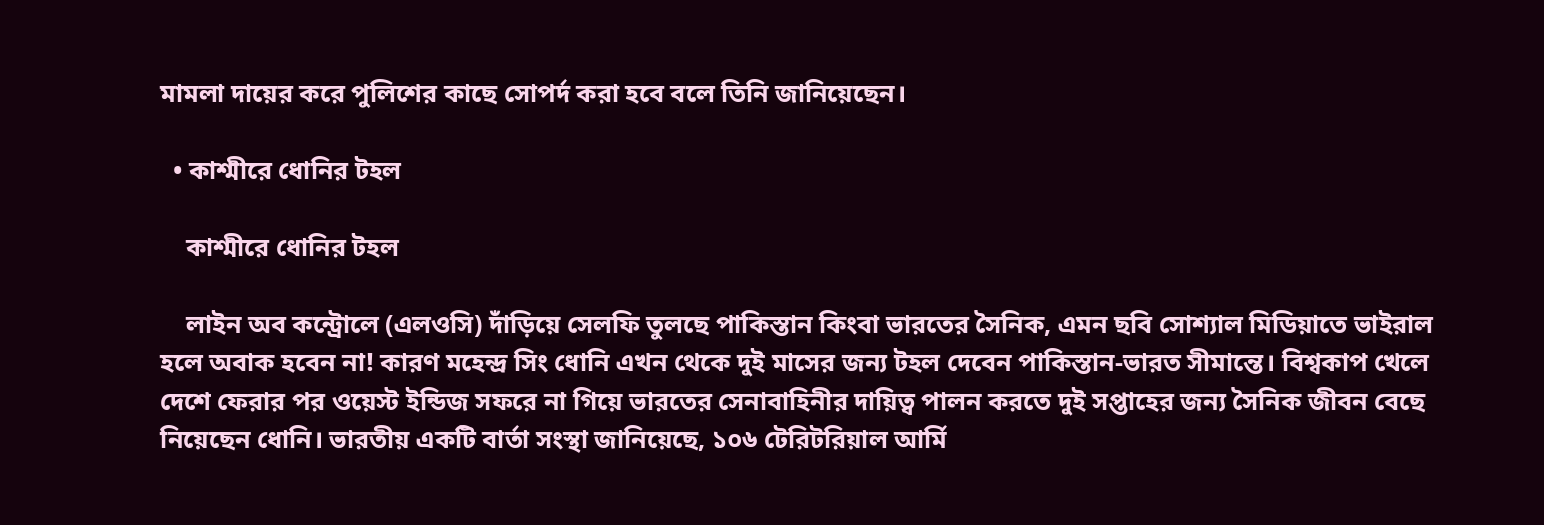মামলা দায়ের করে পুলিশের কাছে সোপর্দ করা হবে বলে তিনি জানিয়েছেন।

  • কাশ্মীরে ধোনির টহল

    কাশ্মীরে ধোনির টহল

    লাইন অব কন্ট্রোলে (এলওসি) দাঁড়িয়ে সেলফি তুলছে পাকিস্তান কিংবা ভারতের সৈনিক, এমন ছবি সোশ্যাল মিডিয়াতে ভাইরাল হলে অবাক হবেন না! কারণ মহেন্দ্র সিং ধোনি এখন থেকে দুই মাসের জন্য টহল দেবেন পাকিস্তান-ভারত সীমান্তে। বিশ্বকাপ খেলে দেশে ফেরার পর ওয়েস্ট ইন্ডিজ সফরে না গিয়ে ভারতের সেনাবাহিনীর দায়িত্ব পালন করতে দুই সপ্তাহের জন্য সৈনিক জীবন বেছে নিয়েছেন ধোনি। ভারতীয় একটি বার্তা সংস্থা জানিয়েছে, ১০৬ টেরিটরিয়াল আর্মি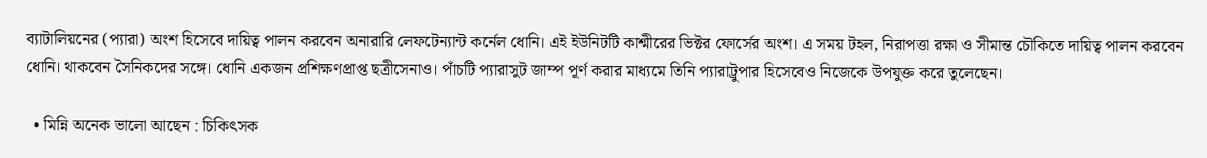ব্যাটালিয়নের (প্যারা) অংশ হিসেবে দায়িত্ব পালন করবেন অনারারি লেফটেন্যান্ট কর্নেল ধোনি। এই ইউনিটটি কাশ্মীরের ভিক্টর ফোর্সের অংশ। এ সময় টহল, নিরাপত্তা রক্ষা ও সীমান্ত চৌকিতে দায়িত্ব পালন করবেন ধোনি। থাকবেন সৈনিকদের সঙ্গে। ধোনি একজন প্রশিক্ষণপ্রাপ্ত ছত্রীসেনাও। পাঁচটি প্যারাসুট জাম্প পূর্ণ করার মাধ্যমে তিনি প্যারাট্রুপার হিসেবেও নিজেকে উপযুক্ত করে তুলেছেন।

  • মিন্নি অনেক ভালো আছেন : চিকিৎসক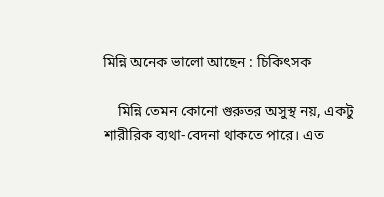মিন্নি অনেক ভালো আছেন : চিকিৎসক

    মিন্নি তেমন কোনো গুরুতর অসুস্থ নয়, একটু শারীরিক ব্যথা-বেদনা থাকতে পারে। এত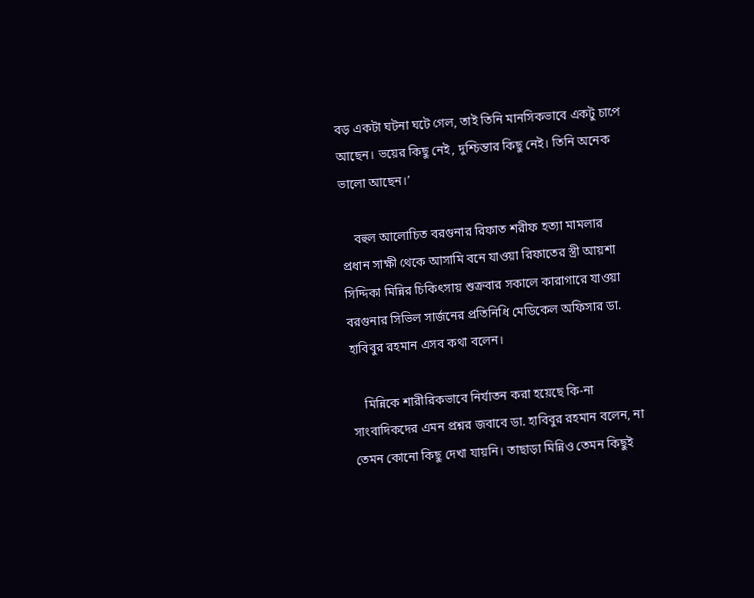বড় একটা ঘটনা ঘটে গেল, তাই তিনি মানসিকভাবে একটু চাপে আছেন। ভয়ের কিছু নেই, দুশ্চিন্তার কিছু নেই। তিনি অনেক ভালো আছেন।’

    বহুল আলোচিত বরগুনার রিফাত শরীফ হত্যা মামলার প্রধান সাক্ষী থেকে আসামি বনে যাওয়া রিফাতের স্ত্রী আয়শা সিদ্দিকা মিন্নির চিকিৎসায় শুক্রবার সকালে কারাগারে যাওয়া বরগুনার সিভিল সার্জনের প্রতিনিধি মেডিকেল অফিসার ডা. হাবিবুর রহমান এসব কথা বলেন।

    মিন্নিকে শারীরিকভাবে নির্যাতন করা হয়েছে কি-না সাংবাদিকদের এমন প্রশ্নর জবাবে ডা. হাবিবুর রহমান বলেন, না তেমন কোনো কিছু দেখা যায়নি। তাছাড়া মিন্নিও তেমন কিছুই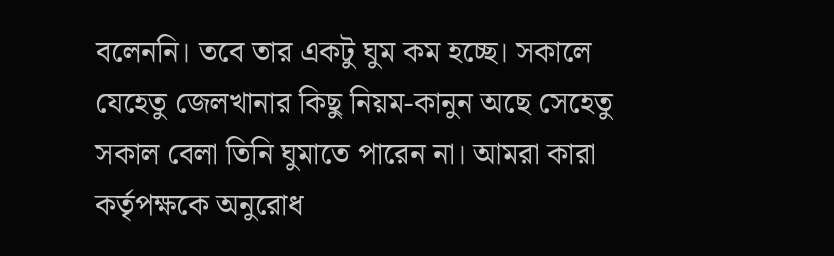বলেননি। তবে তার একটু ঘুম কম হচ্ছে। সকালে যেহেতু জেলখানার কিছু নিয়ম-কানুন অছে সেহেতু সকাল বেলা তিনি ঘুমাতে পারেন না। আমরা কারা কর্তৃপক্ষকে অনুরোধ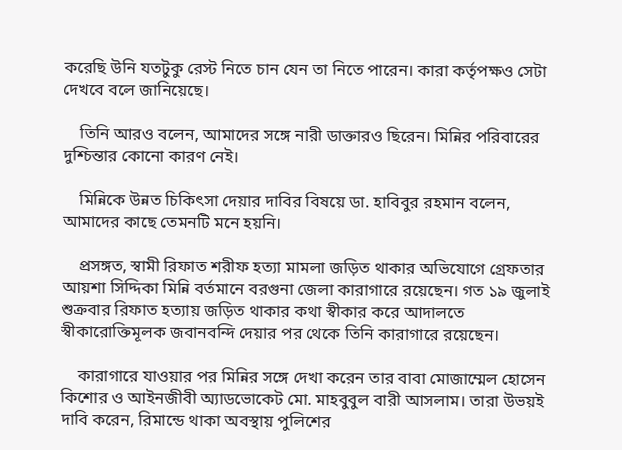করেছি উনি যতটুকু রেস্ট নিতে চান যেন তা নিতে পারেন। কারা কর্তৃপক্ষও সেটা দেখবে বলে জানিয়েছে।

    তিনি আরও বলেন, আমাদের সঙ্গে নারী ডাক্তারও ছিরেন। মিন্নির পরিবারের দুশ্চিন্তার কোনো কারণ নেই।

    মিন্নিকে উন্নত চিকিৎসা দেয়ার দাবির বিষয়ে ডা. হাবিবুর রহমান বলেন, আমাদের কাছে তেমনটি মনে হয়নি।

    প্রসঙ্গত, স্বামী রিফাত শরীফ হত্যা মামলা জড়িত থাকার অভিযোগে গ্রেফতার আয়শা সিদ্দিকা মিন্নি বর্তমানে বরগুনা জেলা কারাগারে রয়েছেন। গত ১৯ জুলাই শুক্রবার রিফাত হত্যায় জড়িত থাকার কথা স্বীকার করে আদালতে স্বীকারোক্তিমূলক জবানবন্দি দেয়ার পর থেকে তিনি কারাগারে রয়েছেন।

    কারাগারে যাওয়ার পর মিন্নির সঙ্গে দেখা করেন তার বাবা মোজাম্মেল হোসেন কিশোর ও আইনজীবী অ্যাডভোকেট মো. মাহবুবুল বারী আসলাম। তারা উভয়ই দাবি করেন, রিমান্ডে থাকা অবস্থায় পুলিশের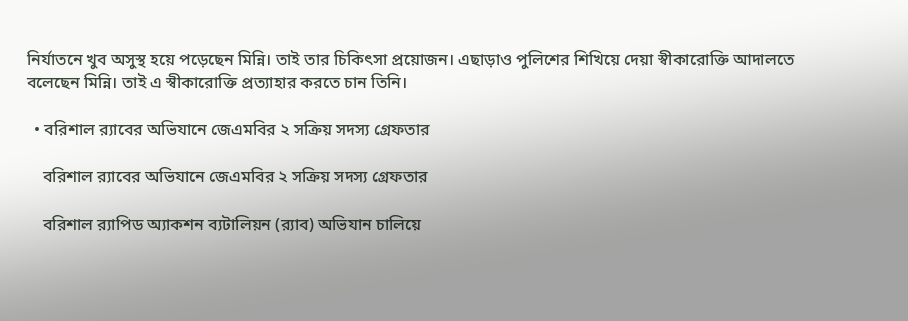নির্যাতনে খুব অসুস্থ হয়ে পড়েছেন মিন্নি। তাই তার চিকিৎসা প্রয়োজন। এছাড়াও পুলিশের শিখিয়ে দেয়া স্বীকারোক্তি আদালতে বলেছেন মিন্নি। তাই এ স্বীকারোক্তি প্রত্যাহার করতে চান তিনি।

  • বরিশাল র‌্যাবের অভিযানে জেএমবির ২ সক্রিয় সদস্য গ্রেফতার

    বরিশাল র‌্যাবের অভিযানে জেএমবির ২ সক্রিয় সদস্য গ্রেফতার

    বরিশাল র‌্যাপিড অ্যাকশন ব্যটালিয়ন (র‌্যাব) অভিযান চালিয়ে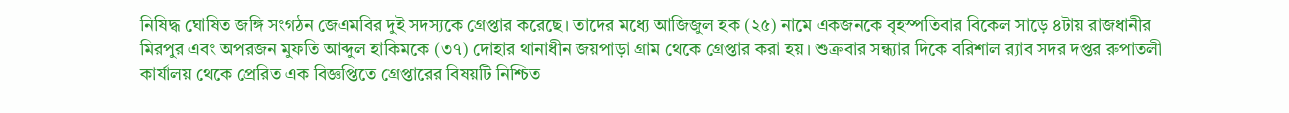নিষিদ্ধ ঘোষিত জঙ্গি সংগঠন জেএমবির দুই সদস্যকে গ্রেপ্তার করেছে। তাদের মধ্যে আজিজুল হক (২৫) নামে একজনকে বৃহস্পতিবার বিকেল সাড়ে ৪টায় রাজধানীর মিরপুর এবং অপরজন মুফতি আব্দুল হাকিমকে (৩৭) দোহার থানাধীন জয়পাড়া গ্রাম থেকে গ্রেপ্তার করা হয়। শুক্রবার সন্ধ্যার দিকে বরিশাল র‌্যাব সদর দপ্তর রুপাতলী কার্যালয় থেকে প্রেরিত এক বিজ্ঞপ্তিতে গ্রেপ্তারের বিষয়টি নিশ্চিত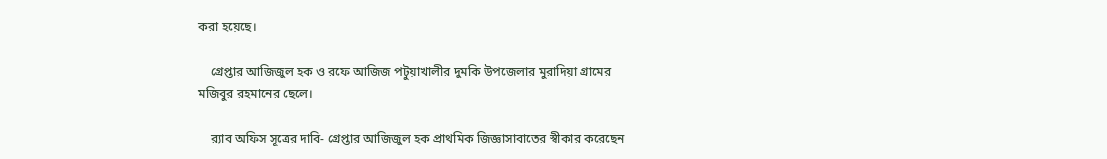করা হয়েছে।

    গ্রেপ্তার আজিজুল হক ও রফে আজিজ পটুয়াখালীর দুমকি উপজেলার মুরাদিয়া গ্রামের মজিবুর রহমানের ছেলে।

    র‌্যাব অফিস সূত্রের দাবি- গ্রেপ্তার আজিজুল হক প্রাথমিক জিজ্ঞাসাবাতের স্বীকার করেছেন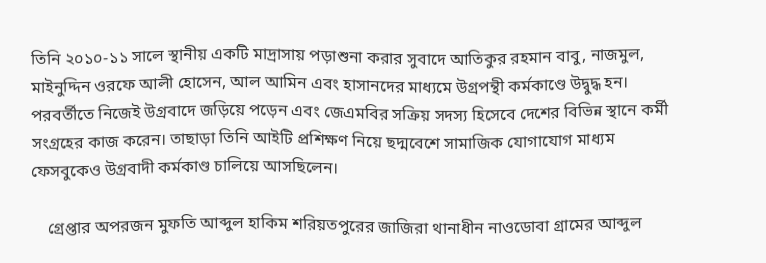তিনি ২০১০-১১ সালে স্থানীয় একটি মাদ্রাসায় পড়াশুনা করার সুবাদে আতিকুর রহমান বাবু, নাজমুল, মাইনুদ্দিন ওরফে আলী হোসেন, আল আমিন এবং হাসানদের মাধ্যমে উগ্রপন্থী কর্মকাণ্ডে উদ্বুদ্ধ হন। পরবর্তীতে নিজেই উগ্রবাদে জড়িয়ে পড়েন এবং জেএমবির সক্রিয় সদস্য হিসেবে দেশের বিভিন্ন স্থানে কর্মী সংগ্রহের কাজ করেন। তাছাড়া তিনি আইটি প্রশিক্ষণ নিয়ে ছদ্মবেশে সামাজিক যোগাযোগ মাধ্যম ফেসবুকেও উগ্রবাদী কর্মকাণ্ড চালিয়ে আসছিলেন।

    গ্রেপ্তার অপরজন মুফতি আব্দুল হাকিম শরিয়তপুরের জাজিরা থানাধীন নাওডোবা গ্রামের আব্দুল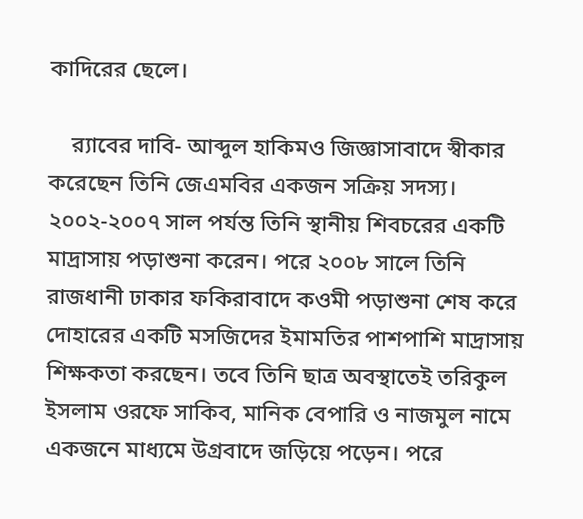কাদিরের ছেলে।

    র‌্যাবের দাবি- আব্দুল হাকিমও জিজ্ঞাসাবাদে স্বীকার করেছেন তিনি জেএমবির একজন সক্রিয় সদস্য। ২০০২-২০০৭ সাল পর্যন্ত তিনি স্থানীয় শিবচরের একটি মাদ্রাসায় পড়াশুনা করেন। পরে ২০০৮ সালে তিনি রাজধানী ঢাকার ফকিরাবাদে কওমী পড়াশুনা শেষ করে দোহারের একটি মসজিদের ইমামতির পাশপাশি মাদ্রাসায় শিক্ষকতা করছেন। তবে তিনি ছাত্র অবস্থাতেই তরিকুল ইসলাম ওরফে সাকিব, মানিক বেপারি ও নাজমুল নামে একজনে মাধ্যমে উগ্রবাদে জড়িয়ে পড়েন। পরে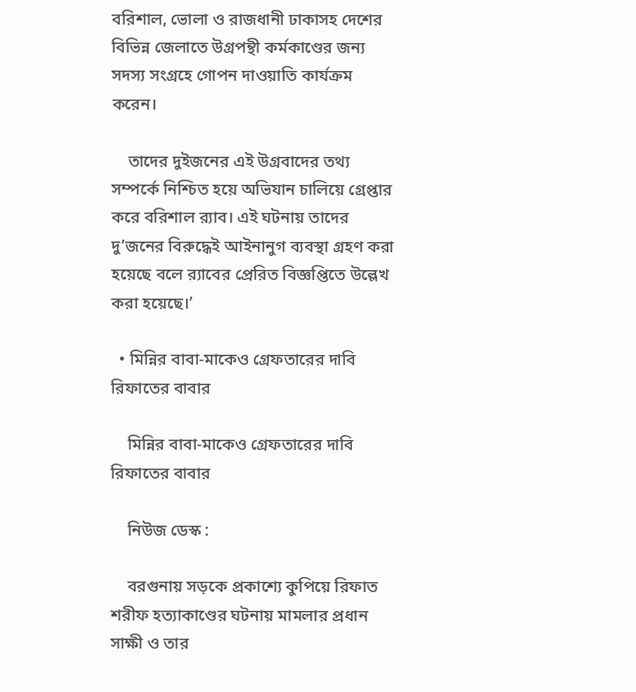বরিশাল, ভোলা ও রাজধানী ঢাকাসহ দেশের বিভিন্ন জেলাতে উগ্রপন্থী কর্মকাণ্ডের জন্য সদস্য সংগ্রহে গোপন দাওয়াতি কার্যক্রম করেন।

    তাদের দুইজনের এই উগ্রবাদের তথ্য সম্পর্কে নিশ্চিত হয়ে অভিযান চালিয়ে গ্রেপ্তার করে বরিশাল র‌্যাব। এই ঘটনায় তাদের দু’জনের বিরুদ্ধেই আইনানুগ ব্যবস্থা গ্রহণ করা হয়েছে বলে র‌্যাবের প্রেরিত বিজ্ঞপ্তিতে উল্লেখ করা হয়েছে।’

  • মিন্নির বাবা-মাকেও গ্রেফতারের দাবি রিফাতের বাবার

    মিন্নির বাবা-মাকেও গ্রেফতারের দাবি রিফাতের বাবার

    নিউজ ডেস্ক :

    বরগুনায় সড়কে প্রকাশ্যে কুপিয়ে রিফাত শরীফ হত্যাকাণ্ডের ঘটনায় মামলার প্রধান সাক্ষী ও তার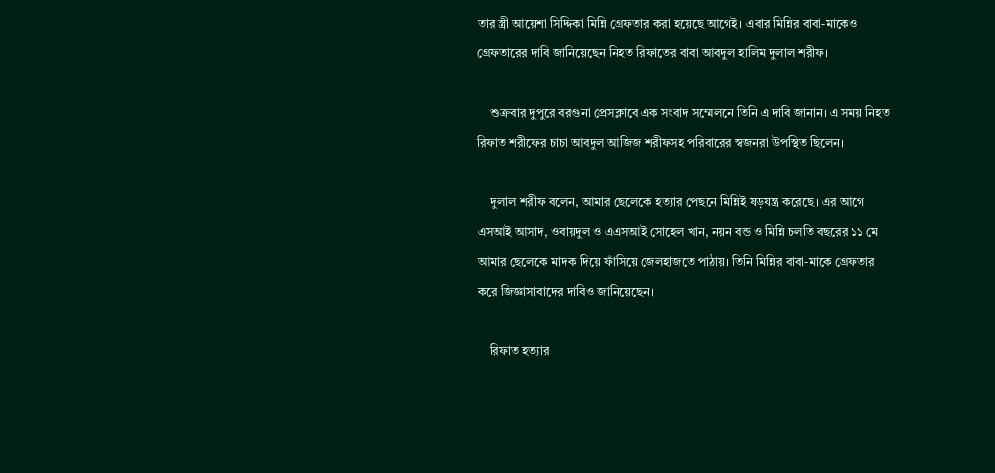তার স্ত্রী আয়েশা সিদ্দিকা মিন্নি গ্রেফতার করা হয়েছে আগেই। এবার মিন্নির বাবা-মাকেও গ্রেফতারের দাবি জানিয়েছেন নিহত রিফাতের বাবা আবদুল হালিম দুলাল শরীফ।

    শুক্রবার দুপুরে বরগুনা প্রেসক্লাবে এক সংবাদ সম্মেলনে তিনি এ দাবি জানান। এ সময় নিহত রিফাত শরীফের চাচা আবদুল আজিজ শরীফসহ পরিবারের স্বজনরা উপস্থিত ছিলেন।

    দুলাল শরীফ বলেন, আমার ছেলেকে হত্যার পেছনে মিন্নিই ষড়যন্ত্র করেছে। এর আগে এসআই আসাদ, ওবায়দুল ও এএসআই সোহেল খান, নয়ন বন্ড ও মিন্নি চলতি বছরের ১১ মে আমার ছেলেকে মাদক দিয়ে ফাঁসিয়ে জেলহাজতে পাঠায়। তিনি মিন্নির বাবা-মাকে গ্রেফতার করে জিজ্ঞাসাবাদের দাবিও জানিয়েছেন।

    রিফাত হত্যার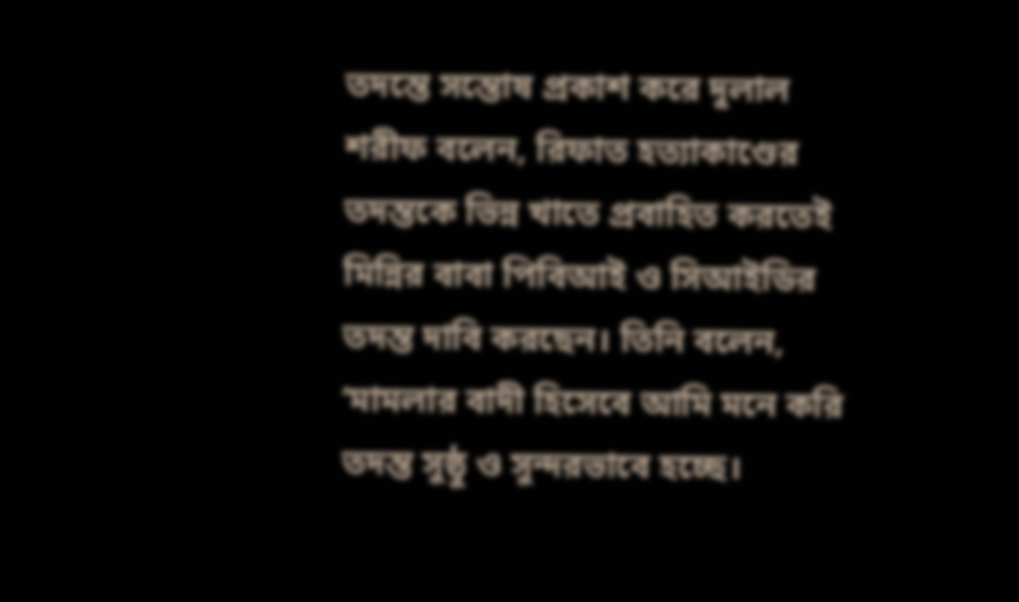তদন্তে সন্তোষ প্রকাশ করে দুলাল শরীফ বলেন, রিফাত হত্যাকাণ্ডের তদন্তকে ভিন্ন খাতে প্রবাহিত করতেই মিন্নির বাবা পিবিআই ও সিআইডির তদন্ত দাবি করছেন। তিনি বলেন, ‘মামলার বাদী হিসেবে আমি মনে করি তদন্ত সুষ্ঠু ও সুন্দরভাবে হচ্ছে।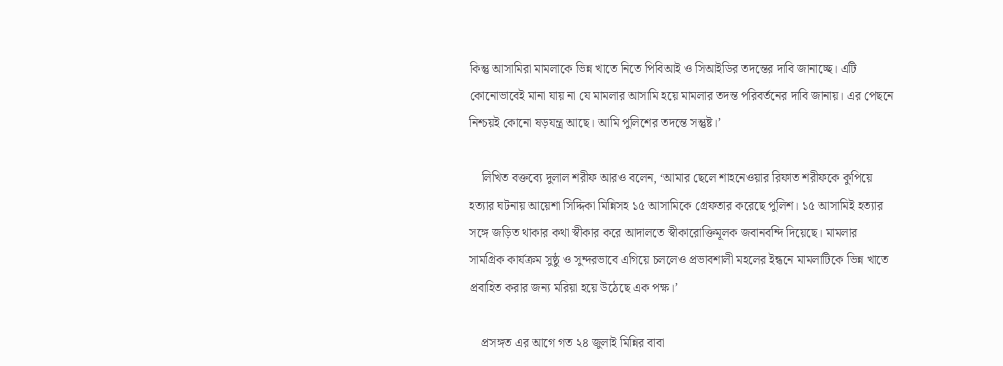কিন্তু আসামিরা মামলাকে ভিন্ন খাতে নিতে পিবিআই ও সিআইডির তদন্তের দাবি জানাচ্ছে। এটি কোনোভাবেই মানা যায় না যে মামলার আসামি হয়ে মামলার তদন্ত পরিবর্তনের দাবি জানায়। এর পেছনে নিশ্চয়ই কোনো ষড়যন্ত্র আছে। আমি পুলিশের তদন্তে সন্তুষ্ট।’

    লিখিত বক্তব্যে দুলাল শরীফ আরও বলেন, ‘আমার ছেলে শাহনেওয়ার রিফাত শরীফকে কুপিয়ে হত্যার ঘটনায় আয়েশা সিদ্দিকা মিন্নিসহ ১৫ আসামিকে গ্রেফতার করেছে পুলিশ। ১৫ আসামিই হত্যার সঙ্গে জড়িত থাকার কথা স্বীকার করে আদালতে স্বীকারোক্তিমূলক জবানবন্দি দিয়েছে। মামলার সামগ্রিক কার্যক্রম সুষ্ঠু ও সুন্দরভাবে এগিয়ে চললেও প্রভাবশালী মহলের ইন্ধনে মামলাটিকে ভিন্ন খাতে প্রবাহিত করার জন্য মরিয়া হয়ে উঠেছে এক পক্ষ।’

    প্রসঙ্গত এর আগে গত ২৪ জুলাই মিন্নির বাবা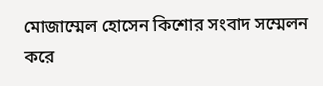মোজাম্মেল হোসেন কিশোর সংবাদ সম্মেলন করে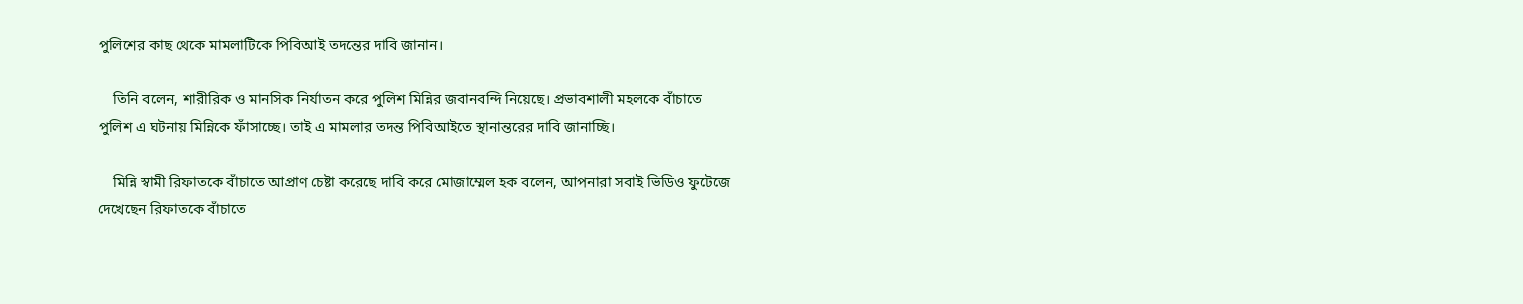পুলিশের কাছ থেকে মামলাটিকে পিবিআই তদন্তের দাবি জানান।

    তিনি বলেন, শারীরিক ও মানসিক নির্যাতন করে পুলিশ মিন্নির জবানবন্দি নিয়েছে। প্রভাবশালী মহলকে বাঁচাতে পুলিশ এ ঘটনায় মিন্নিকে ফাঁসাচ্ছে। তাই এ মামলার তদন্ত পিবিআইতে স্থানান্তরের দাবি জানাচ্ছি।

    মিন্নি স্বামী রিফাতকে বাঁচাতে আপ্রাণ চেষ্টা করেছে দাবি করে মোজাম্মেল হক বলেন, আপনারা সবাই ভিডিও ফুটেজে দেখেছেন রিফাতকে বাঁচাতে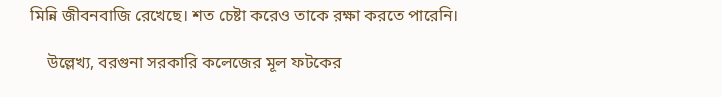মিন্নি জীবনবাজি রেখেছে। শত চেষ্টা করেও তাকে রক্ষা করতে পারেনি।

    উল্লেখ্য, বরগুনা সরকারি কলেজের মূল ফটকের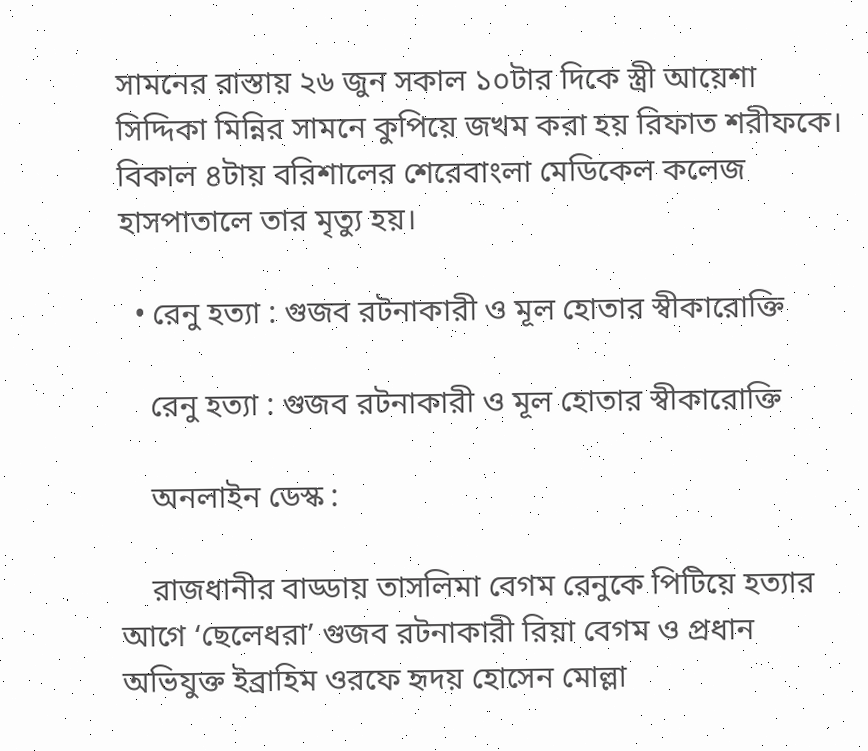সামনের রাস্তায় ২৬ জুন সকাল ১০টার দিকে স্ত্রী আয়েশা সিদ্দিকা মিন্নির সামনে কুপিয়ে জখম করা হয় রিফাত শরীফকে। বিকাল ৪টায় বরিশালের শেরেবাংলা মেডিকেল কলেজ হাসপাতালে তার মৃত্যু হয়।

  • রেনু হত্যা : গুজব রটনাকারী ও মূল হোতার স্বীকারোক্তি

    রেনু হত্যা : গুজব রটনাকারী ও মূল হোতার স্বীকারোক্তি

    অনলাইন ডেস্ক :

    রাজধানীর বাড্ডায় তাসলিমা বেগম রেনুকে পিটিয়ে হত্যার আগে ‘ছেলেধরা’ গুজব রটনাকারী রিয়া বেগম ও প্রধান অভিযুক্ত ইব্রাহিম ওরফে হৃদয় হোসেন মোল্লা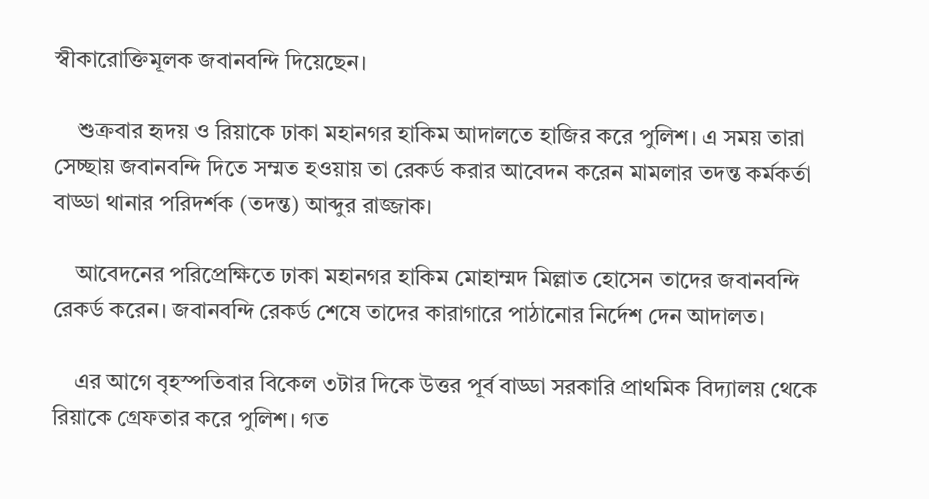স্বীকারোক্তিমূলক জবানবন্দি দিয়েছেন।

    শুক্রবার হৃদয় ও রিয়াকে ঢাকা মহানগর হাকিম আদালতে হাজির করে পুলিশ। এ সময় তারা সেচ্ছায় জবানবন্দি দিতে সম্মত হওয়ায় তা রেকর্ড করার আবেদন করেন মামলার তদন্ত কর্মকর্তা বাড্ডা থানার পরিদর্শক (তদন্ত) আব্দুর রাজ্জাক।

    আবেদনের পরিপ্রেক্ষিতে ঢাকা মহানগর হাকিম মোহাম্মদ মিল্লাত হোসেন তাদের জবানবন্দি রেকর্ড করেন। জবানবন্দি রেকর্ড শেষে তাদের কারাগারে পাঠানোর নির্দেশ দেন আদালত।

    এর আগে বৃহস্পতিবার বিকেল ৩টার দিকে উত্তর পূর্ব বাড্ডা সরকারি প্রাথমিক বিদ্যালয় থেকে রিয়াকে গ্রেফতার করে পুলিশ। গত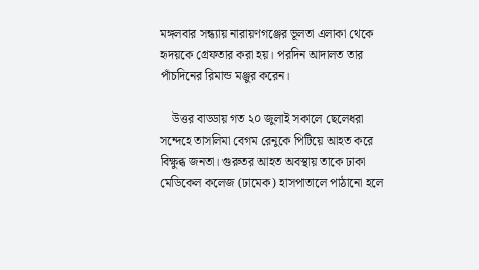মঙ্গলবার সন্ধ্যায় নারায়ণগঞ্জের ভূলতা এলাকা থেকে হৃদয়কে গ্রেফতার করা হয়। পরদিন আদালত তার পাঁচদিনের রিমান্ড মঞ্জুর করেন।

    উত্তর বাড্ডায় গত ২০ জুলাই সকালে ছেলেধরা সন্দেহে তাসলিমা বেগম রেনুকে পিটিয়ে আহত করে বিক্ষুব্ধ জনতা। গুরুতর আহত অবস্থায় তাকে ঢাকা মেডিকেল কলেজ (ঢামেক) হাসপাতালে পাঠানো হলে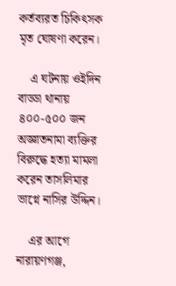কর্তব্যরত চিকিৎসক মৃত ঘোষণা করেন।

    এ ঘটনায় ওইদিন বাড্ডা থানায় ৪০০-৫০০ জন অজ্ঞাতনামা ব্যক্তির বিরুদ্ধে হত্যা মামলা করেন তাসলিমার ভাগ্নে নাসির উদ্দিন।

    এর আগে নারায়ণগঞ্জ,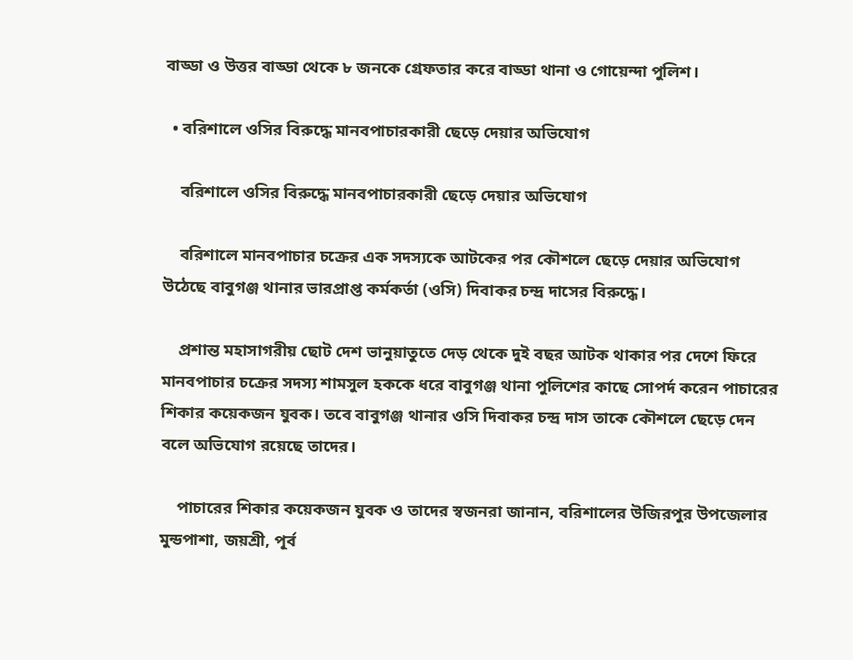বাড্ডা ও উত্তর বাড্ডা থেকে ৮ জনকে গ্রেফতার করে বাড্ডা থানা ও গোয়েন্দা পুলিশ।

  • বরিশালে ওসির বিরুদ্ধে মানবপাচারকারী ছেড়ে দেয়ার অভিযোগ

    বরিশালে ওসির বিরুদ্ধে মানবপাচারকারী ছেড়ে দেয়ার অভিযোগ

    বরিশালে মানবপাচার চক্রের এক সদস্যকে আটকের পর কৌশলে ছেড়ে দেয়ার অভিযোগ উঠেছে বাবুগঞ্জ থানার ভারপ্রাপ্ত কর্মকর্তা (ওসি) দিবাকর চন্দ্র দাসের বিরুদ্ধে।

    প্রশান্ত মহাসাগরীয় ছোট দেশ ভানুয়াতুতে দেড় থেকে দুই বছর আটক থাকার পর দেশে ফিরে মানবপাচার চক্রের সদস্য শামসুল হককে ধরে বাবুগঞ্জ থানা পুলিশের কাছে সোপর্দ করেন পাচারের শিকার কয়েকজন যুবক। তবে বাবুগঞ্জ থানার ওসি দিবাকর চন্দ্র দাস তাকে কৌশলে ছেড়ে দেন বলে অভিযোগ রয়েছে তাদের।

    পাচারের শিকার কয়েকজন যুবক ও তাদের স্বজনরা জানান, বরিশালের উজিরপুর উপজেলার মুন্ডপাশা, জয়শ্রী, পূর্ব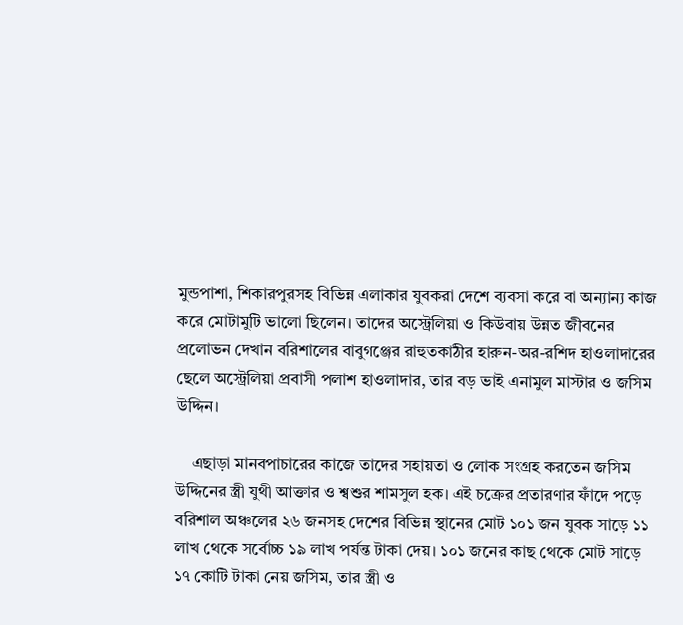মুন্ডপাশা, শিকারপুরসহ বিভিন্ন এলাকার যুবকরা দেশে ব্যবসা করে বা অন্যান্য কাজ করে মোটামুটি ভালো ছিলেন। তাদের অস্ট্রেলিয়া ও কিউবায় উন্নত জীবনের প্রলোভন দেখান বরিশালের বাবুগঞ্জের রাহুতকাঠীর হারুন-অর-রশিদ হাওলাদারের ছেলে অস্ট্রেলিয়া প্রবাসী পলাশ হাওলাদার, তার বড় ভাই এনামুল মাস্টার ও জসিম উদ্দিন।

    এছাড়া মানবপাচারের কাজে তাদের সহায়তা ও লোক সংগ্রহ করতেন জসিম উদ্দিনের স্ত্রী যুথী আক্তার ও শ্বশুর শামসুল হক। এই চক্রের প্রতারণার ফাঁদে পড়ে বরিশাল অঞ্চলের ২৬ জনসহ দেশের বিভিন্ন স্থানের মোট ১০১ জন যুবক সাড়ে ১১ লাখ থেকে সর্বোচ্চ ১৯ লাখ পর্যন্ত টাকা দেয়। ১০১ জনের কাছ থেকে মোট সাড়ে ১৭ কোটি টাকা নেয় জসিম, তার স্ত্রী ও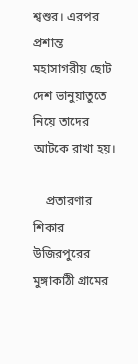শ্বশুর। এরপর প্রশান্ত মহাসাগরীয় ছোট দেশ ভানুয়াতুতে নিয়ে তাদের আটকে রাখা হয়।

    প্রতারণার শিকার উজিরপুরের মুঙ্গাকাঠী গ্রামের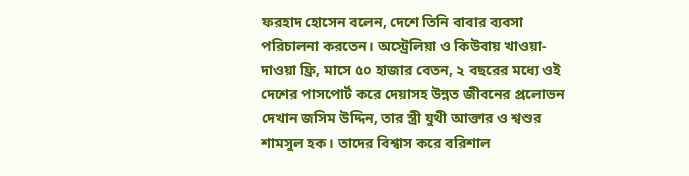ফরহাদ হোসেন বলেন, দেশে তিনি বাবার ব্যবসা পরিচালনা করতেন। অস্ট্রেলিয়া ও কিউবায় খাওয়া-দাওয়া ফ্রি, মাসে ৫০ হাজার বেতন, ২ বছরের মধ্যে ওই দেশের পাসপোর্ট করে দেয়াসহ উন্নত জীবনের প্রলোভন দেখান জসিম উদ্দিন, তার স্ত্রী যুথী আক্তার ও শ্বশুর শামসুল হক। তাদের বিশ্বাস করে বরিশাল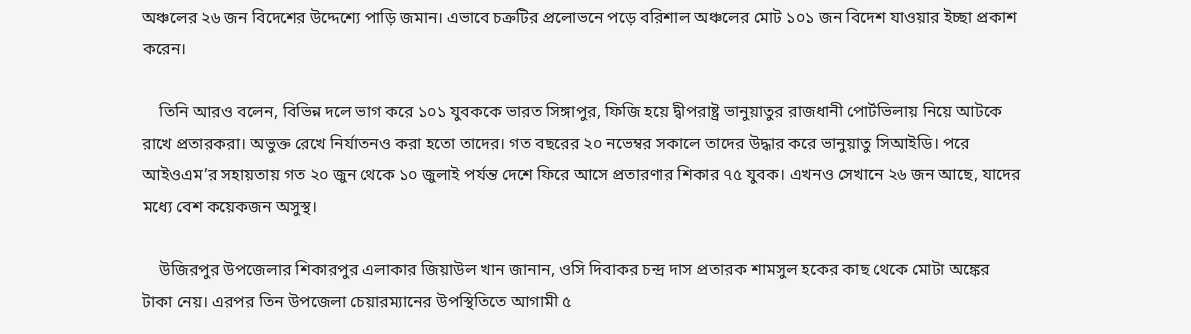অঞ্চলের ২৬ জন বিদেশের উদ্দেশ্যে পাড়ি জমান। এভাবে চক্রটির প্রলোভনে পড়ে বরিশাল অঞ্চলের মোট ১০১ জন বিদেশ যাওয়ার ইচ্ছা প্রকাশ করেন।

    তিনি আরও বলেন, বিভিন্ন দলে ভাগ করে ১০১ যুবককে ভারত সিঙ্গাপুর, ফিজি হয়ে দ্বীপরাষ্ট্র ভানুয়াতুর রাজধানী পোর্টভিলায় নিয়ে আটকে রাখে প্রতারকরা। অভুক্ত রেখে নির্যাতনও করা হতো তাদের। গত বছরের ২০ নভেম্বর সকালে তাদের উদ্ধার করে ভানুয়াতু সিআইডি। পরে আইওএম’র সহায়তায় গত ২০ জুন থেকে ১০ জুলাই পর্যন্ত দেশে ফিরে আসে প্রতারণার শিকার ৭৫ যুবক। এখনও সেখানে ২৬ জন আছে, যাদের মধ্যে বেশ কয়েকজন অসুস্থ।

    উজিরপুর উপজেলার শিকারপুর এলাকার জিয়াউল খান জানান, ওসি দিবাকর চন্দ্র দাস প্রতারক শামসুল হকের কাছ থেকে মোটা অঙ্কের টাকা নেয়। এরপর তিন উপজেলা চেয়ারম্যানের উপস্থিতিতে আগামী ৫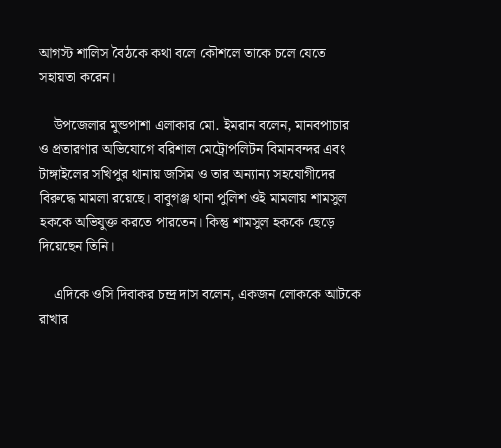আগস্ট শালিস বৈঠকে কথা বলে কৌশলে তাকে চলে যেতে সহায়তা করেন।

    উপজেলার মুন্ডপাশা এলাকার মো. ইমরান বলেন, মানবপাচার ও প্রতারণার অভিযোগে বরিশাল মেট্রোপলিটন বিমানবন্দর এবং টাঙ্গাইলের সখিপুর থানায় জসিম ও তার অন্যান্য সহযোগীদের বিরুদ্ধে মামলা রয়েছে। বাবুগঞ্জ থানা পুলিশ ওই মামলায় শামসুল হককে অভিযুক্ত করতে পারতেন। কিন্তু শামসুল হককে ছেড়ে দিয়েছেন তিনি।

    এদিকে ওসি দিবাকর চন্দ্র দাস বলেন, একজন লোককে আটকে রাখার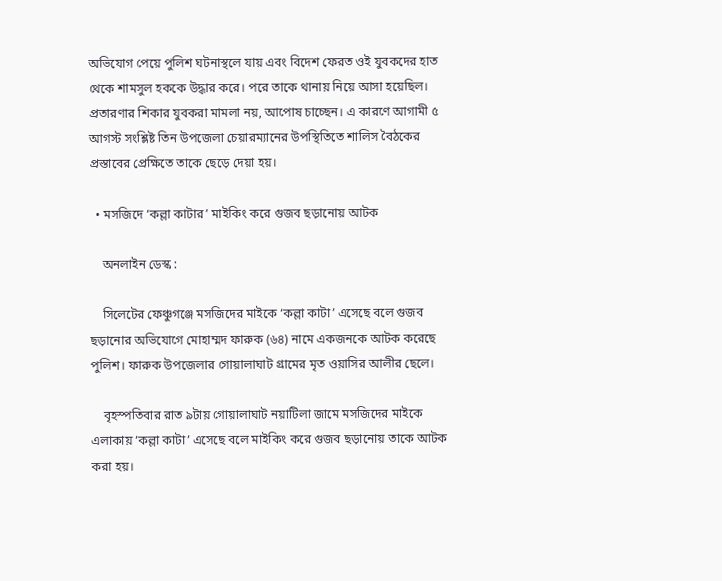অভিযোগ পেয়ে পুলিশ ঘটনাস্থলে যায় এবং বিদেশ ফেরত ওই যুবকদের হাত থেকে শামসুল হককে উদ্ধার করে। পরে তাকে থানায় নিয়ে আসা হয়েছিল। প্রতারণার শিকার যুবকরা মামলা নয়, আপোষ চাচ্ছেন। এ কারণে আগামী ৫ আগস্ট সংশ্লিষ্ট তিন উপজেলা চেয়ারম্যানের উপস্থিতিতে শালিস বৈঠকের প্রস্তাবের প্রেক্ষিতে তাকে ছেড়ে দেয়া হয়।

  • মসজিদে ‘কল্লা কাটার’ মাইকিং করে গুজব ছড়ানোয় আটক

    অনলাইন ডেস্ক :

    সিলেটের ফেঞ্চুগঞ্জে মসজিদের মাইকে ‘কল্লা কাটা’ এসেছে বলে গুজব ছড়ানোর অভিযোগে মোহাম্মদ ফারুক (৬৪) নামে একজনকে আটক করেছে পুলিশ। ফারুক উপজেলার গোয়ালাঘাট গ্রামের মৃত ওয়াসির আলীর ছেলে।

    বৃহস্পতিবার রাত ৯টায় গোয়ালাঘাট নয়াটিলা জামে মসজিদের মাইকে এলাকায় ‘কল্লা কাটা’ এসেছে বলে মাইকিং করে গুজব ছড়ানোয় তাকে আটক করা হয়।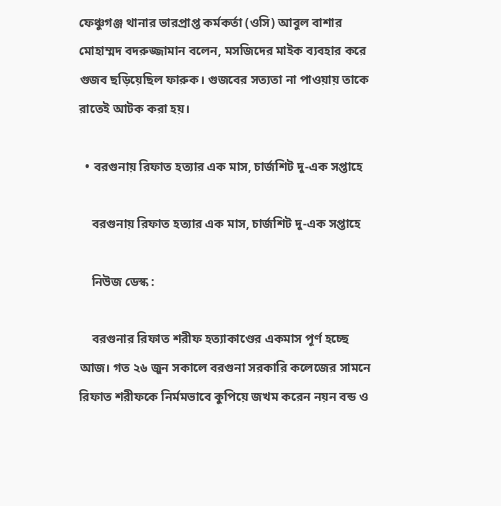ফেঞ্চুগঞ্জ থানার ভারপ্রাপ্ত কর্মকর্তা (ওসি) আবুল বাশার মোহাম্মদ বদরুজ্জামান বলেন, মসজিদের মাইক ব্যবহার করে গুজব ছড়িয়েছিল ফারুক। গুজবের সত্যতা না পাওয়ায় তাকে রাতেই আটক করা হয়।

  • বরগুনায় রিফাত হত্যার এক মাস, চার্জশিট দু-এক সপ্তাহে

    বরগুনায় রিফাত হত্যার এক মাস, চার্জশিট দু-এক সপ্তাহে

    নিউজ ডেস্ক :

    বরগুনার রিফাত শরীফ হত্যাকাণ্ডের একমাস পূর্ণ হচ্ছে আজ। গত ২৬ জুন সকালে বরগুনা সরকারি কলেজের সামনে রিফাত শরীফকে নির্মমভাবে কুপিয়ে জখম করেন নয়ন বন্ড ও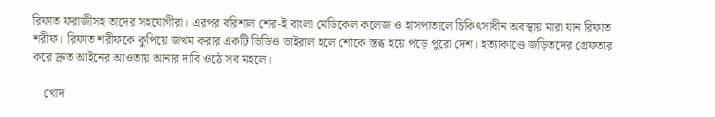রিফাত ফরাজীসহ তাদের সহযোগীরা। এরপর বরিশাল শের-ই বাংলা মেডিকেল কলেজ ও হাসপাতালে চিকিৎসাধীন অবস্থায় মারা যান রিফাত শরীফ। রিফাত শরীফকে কুপিয়ে জখম করার একটি ভিডিও ভাইরাল হলে শোকে স্তব্ধ হয়ে পড়ে পুরো দেশ। হত্যাকাণ্ডে জড়িতদের গ্রেফতার করে দ্রুত আইনের আওতায় আনার দাবি ওঠে সব মহলে।

    খোদ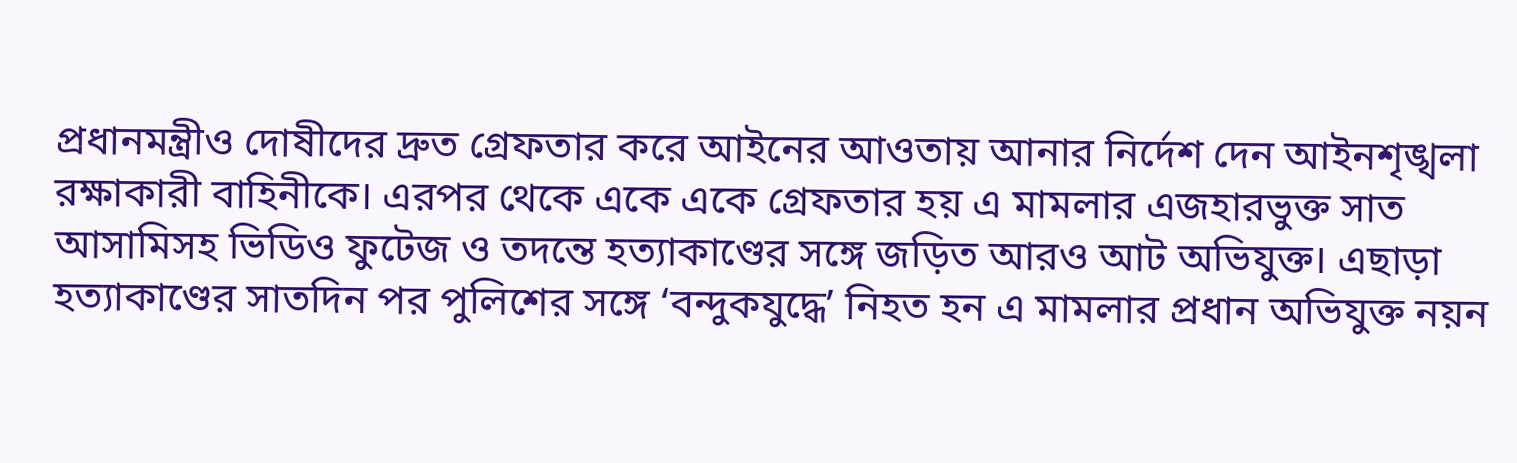প্রধানমন্ত্রীও দোষীদের দ্রুত গ্রেফতার করে আইনের আওতায় আনার নির্দেশ দেন আইনশৃঙ্খলা রক্ষাকারী বাহিনীকে। এরপর থেকে একে একে গ্রেফতার হয় এ মামলার এজহারভুক্ত সাত আসামিসহ ভিডিও ফুটেজ ও তদন্তে হত্যাকাণ্ডের সঙ্গে জড়িত আরও আট অভিযুক্ত। এছাড়া হত্যাকাণ্ডের সাতদিন পর পুলিশের সঙ্গে ‘বন্দুকযুদ্ধে’ নিহত হন এ মামলার প্রধান অভিযুক্ত নয়ন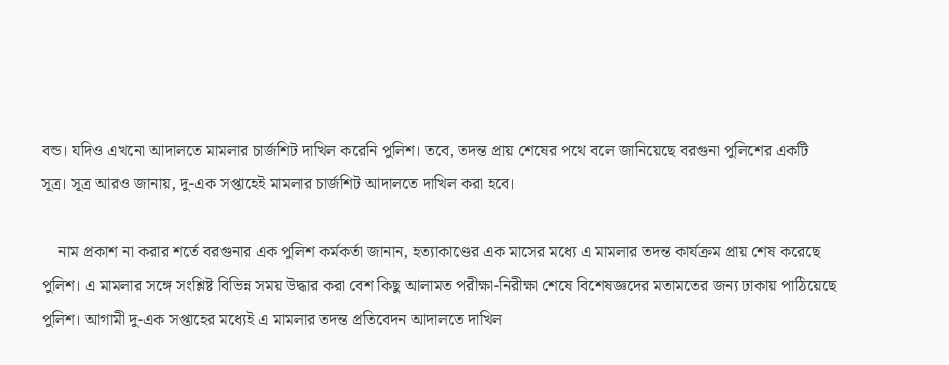বন্ড। যদিও এখনো আদালতে মামলার চার্জশিট দাখিল করেনি পুলিশ। তবে, তদন্ত প্রায় শেষের পথে বলে জানিয়েছে বরগুনা পুলিশের একটি সূত্র। সূত্র আরও জানায়, দু-এক সপ্তাহেই মামলার চার্জশিট আদালতে দাখিল করা হবে।

    নাম প্রকাশ না করার শর্তে বরগুনার এক পুলিশ কর্মকর্তা জানান, হত্যাকাণ্ডের এক মাসের মধ্যে এ মামলার তদন্ত কার্যক্রম প্রায় শেষ করেছে পুলিশ। এ মামলার সঙ্গে সংশ্লিষ্ট বিভিন্ন সময় উদ্ধার করা বেশ কিছু আলামত পরীক্ষা-নিরীক্ষা শেষে বিশেষজ্ঞদের মতামতের জন্য ঢাকায় পাঠিয়েছে পুলিশ। আগামী দু-এক সপ্তাহের মধ্যেই এ মামলার তদন্ত প্রতিবেদন আদালতে দাখিল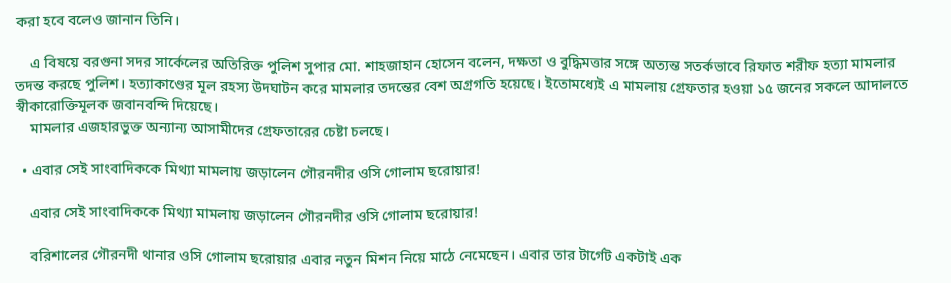করা হবে বলেও জানান তিনি।

    এ বিষয়ে বরগুনা সদর সার্কেলের অতিরিক্ত পুলিশ সুপার মো. শাহজাহান হোসেন বলেন, দক্ষতা ও বুদ্ধিমত্তার সঙ্গে অত্যন্ত সতর্কভাবে রিফাত শরীফ হত্যা মামলার তদন্ত করছে পুলিশ। হত্যাকাণ্ডের মূল রহস্য উদঘাটন করে মামলার তদন্তের বেশ অগ্রগতি হয়েছে। ইতোমধ্যেই এ মামলায় গ্রেফতার হওয়া ১৫ জনের সকলে আদালতে স্বীকারোক্তিমূলক জবানবন্দি দিয়েছে।
    মামলার এজহারভুক্ত অন্যান্য আসামীদের গ্রেফতারের চেষ্টা চলছে।

  • এবার সেই সাংবাদিককে মিথ্যা মামলায় জড়ালেন গৌরনদীর ওসি গোলাম ছরোয়ার!

    এবার সেই সাংবাদিককে মিথ্যা মামলায় জড়ালেন গৌরনদীর ওসি গোলাম ছরোয়ার!

    বরিশালের গৌরনদী থানার ওসি গোলাম ছরোয়ার এবার নতুন মিশন নিয়ে মাঠে নেমেছেন। এবার তার টার্গেট একটাই এক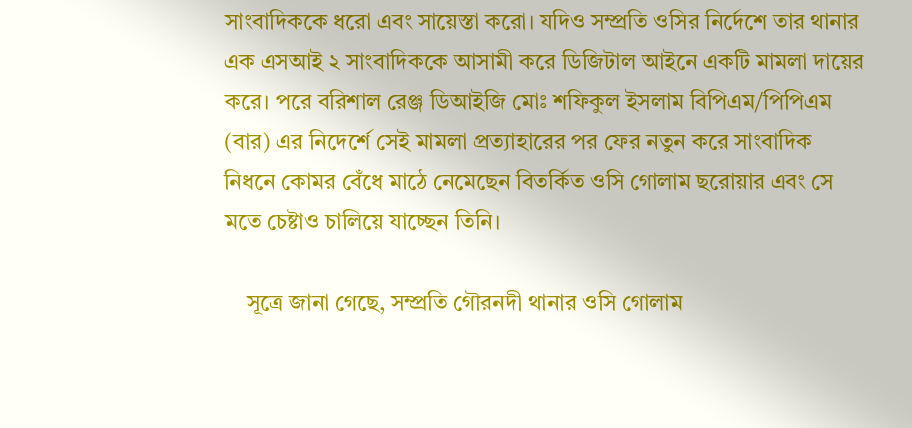সাংবাদিককে ধরো এবং সায়েস্তা করো। যদিও সম্প্রতি ওসির নির্দেশে তার থানার এক এসআই ২ সাংবাদিককে আসামী করে ডিজিটাল আইনে একটি মামলা দায়ের করে। পরে বরিশাল রেঞ্জ ডিআইজি মোঃ শফিকুল ইসলাম বিপিএম/পিপিএম (বার) এর নিদের্শে সেই মামলা প্রত্যাহারের পর ফের নতুন করে সাংবাদিক নিধনে কোমর বেঁধে মাঠে নেমেছেন বিতর্কিত ওসি গোলাম ছরোয়ার এবং সে মতে চেষ্টাও চালিয়ে যাচ্ছেন তিনি।

    সূত্রে জানা গেছে, সম্প্রতি গৌরনদী থানার ওসি গোলাম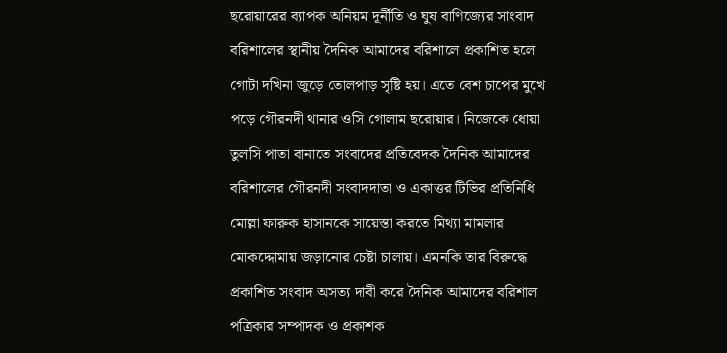ছরোয়ারের ব্যাপক অনিয়ম দূর্নীতি ও ঘুষ বাণিজ্যের সাংবাদ বরিশালের স্থানীয় দৈনিক আমাদের বরিশালে প্রকাশিত হলে গোটা দখিনা জুড়ে তোলপাড় সৃষ্টি হয়। এতে বেশ চাপের মুখে পড়ে গৌরনদী থানার ওসি গোলাম ছরোয়ার। নিজেকে ধোয়া তুলসি পাতা বানাতে সংবাদের প্রতিবেদক দৈনিক আমাদের বরিশালের গৌরনদী সংবাদদাতা ও একাত্তর টিভির প্রতিনিধি মোল্লা ফারুক হাসানকে সায়েস্তা করতে মিথ্যা মামলার মোকদ্দোমায় জড়ানোর চেষ্টা চালায়। এমনকি তার বিরুদ্ধে প্রকাশিত সংবাদ অসত্য দাবী করে দৈনিক আমাদের বরিশাল পত্রিকার সম্পাদক ও প্রকাশক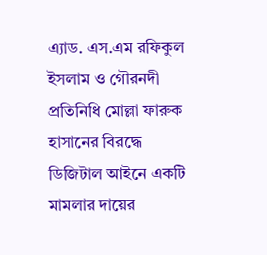এ্যাড. এস.এম রফিকুল ইসলাম ও গৌরনদী প্রতিনিধি মোল্লা ফারুক হাসানের বিরদ্ধে ডিজিটাল আইনে একটি মামলার দায়ের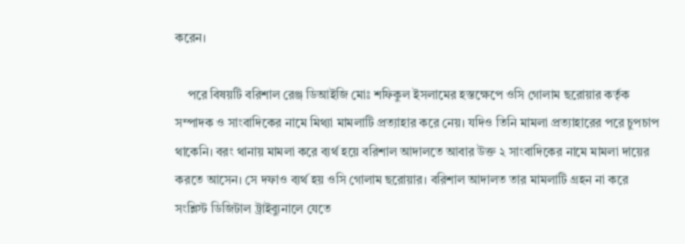করেন।

    পরে বিষয়টি বরিশাল রেঞ্জ ডিআইজি মোঃ শফিকুল ইসলামের হস্তক্ষেপে ওসি গোলাম ছরোয়ার কর্তৃক সম্পাদক ও সাংবাদিকের নামে মিথ্যা মামলাটি প্রত্যাহার করে নেয়। যদিও তিনি মামলা প্রত্যাহারের পরে চুপচাপ থাকেনি। বরং থানায় মামলা করে ব্যর্থ হয়ে বরিশাল আদালতে আবার উক্ত ২ সাংবাদিকের নামে মামলা দায়ের করতে আসেন। সে দফাও ব্যর্থ হয় ওসি গোলাম ছরোয়ার। বরিশাল আদালত তার মামলাটি গ্রহন না করে সংশ্লিস্ট ডিজিটাল ট্রাইব্যুনালে যেতে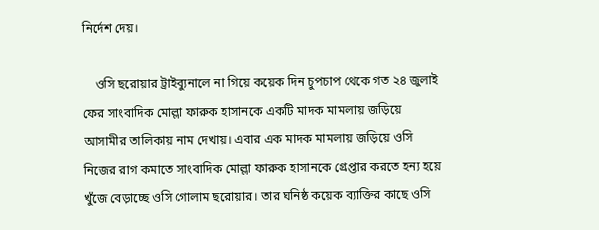নির্দেশ দেয়।

    ওসি ছরোয়ার ট্রাইব্যুনালে না গিয়ে কয়েক দিন চুপচাপ থেকে গত ২৪ জুলাই ফের সাংবাদিক মোল্লা ফারুক হাসানকে একটি মাদক মামলায় জড়িয়ে আসামীর তালিকায় নাম দেখায়। এবার এক মাদক মামলায় জড়িয়ে ওসি নিজের রাগ কমাতে সাংবাদিক মোল্লা ফারুক হাসানকে গ্রেপ্তার করতে হন্য হয়ে খুঁজে বেড়াচ্ছে ওসি গোলাম ছরোয়ার। তার ঘনিষ্ঠ কয়েক ব্যাক্তির কাছে ওসি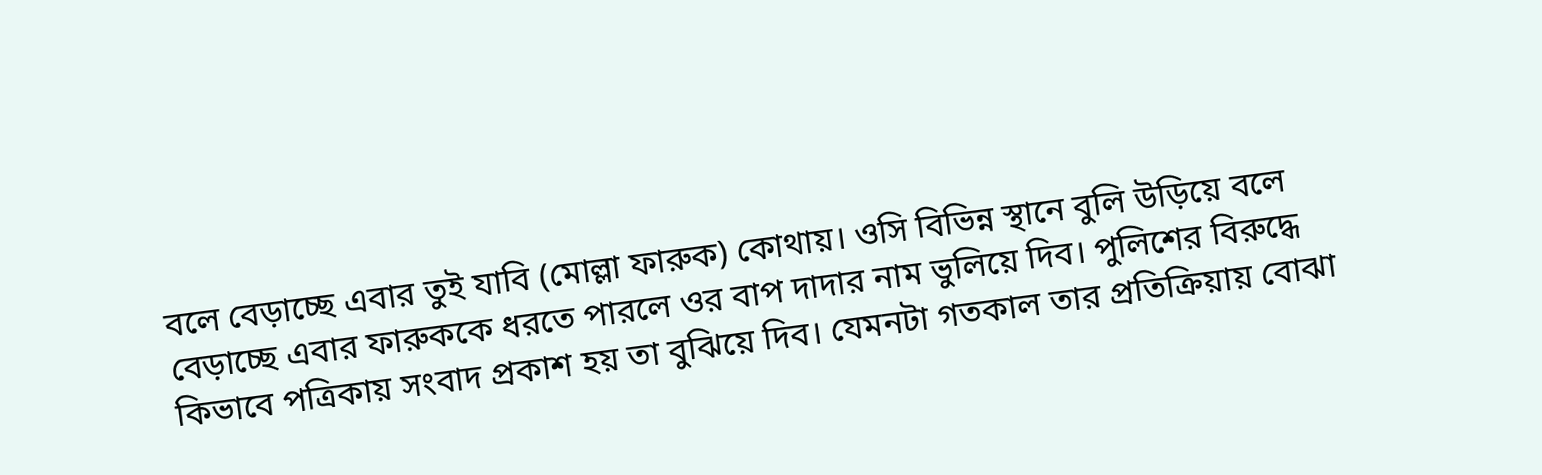বলে বেড়াচ্ছে এবার তুই যাবি (মোল্লা ফারুক) কোথায়। ওসি বিভিন্ন স্থানে বুলি উড়িয়ে বলে বেড়াচ্ছে এবার ফারুককে ধরতে পারলে ওর বাপ দাদার নাম ভুলিয়ে দিব। পুলিশের বিরুদ্ধে কিভাবে পত্রিকায় সংবাদ প্রকাশ হয় তা বুঝিয়ে দিব। যেমনটা গতকাল তার প্রতিক্রিয়ায় বোঝা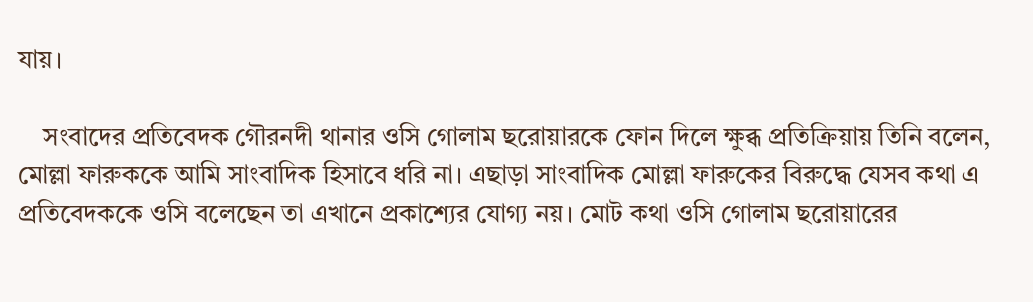যায়।

    সংবাদের প্রতিবেদক গৌরনদী থানার ওসি গোলাম ছরোয়ারকে ফোন দিলে ক্ষুব্ধ প্রতিক্রিয়ায় তিনি বলেন, মোল্লা ফারুককে আমি সাংবাদিক হিসাবে ধরি না। এছাড়া সাংবাদিক মোল্লা ফারুকের বিরুদ্ধে যেসব কথা এ প্রতিবেদককে ওসি বলেছেন তা এখানে প্রকাশ্যের যোগ্য নয়। মোট কথা ওসি গোলাম ছরোয়ারের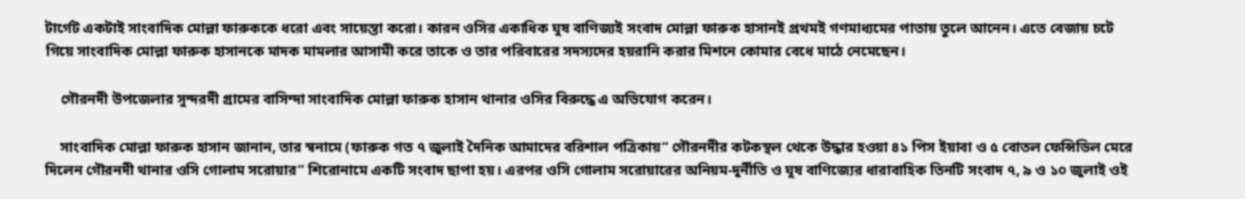টার্গেট একটাই সাংবাদিক মোল্লা ফারুককে ধরো এবং সায়েস্তা করো। কারন ওসির একাধিক ঘুষ বাণিজ্যই সংবাদ মোল্লা ফারুক হাসানই প্রথমই গণমাধ্যমের পাতায় তুলে আনেন। এতে বেজায় চটে গিয়ে সাংবাদিক মোল্লা ফারুক হাসানকে মাদক মামলার আসামী করে তাকে ও তার পরিবারের সদস্যদের হয়রানি করার মিশনে কোমার বেধে মাঠে নেমেছেন।

    গৌরনদী উপজেলার সুন্দরদী গ্রামের বাসিন্দা সাংবাদিক মোল্লা ফারুক হাসান থানার ওসির বিরুদ্ধে এ অভিযোগ করেন।

    সাংবাদিক মোল্লা ফারুক হাসান জানান, তার স্বনামে (ফারুক গত ৭ জুলাই দৈনিক আমাদের বরিশাল পত্রিকায়“ গৌরনদীর কটকস্থল থেকে উদ্ধার হওয়া ৪১ পিস ইয়াবা ও ৫ বোতল ফেন্সিডিল মেরে দিলেন গৌরনদী থানার ওসি গোলাম সরোয়ার” শিরোনামে একটি সংবাদ ছাপা হয়। এরপর ওসি গোলাম সরোয়ারের অনিয়ম-দুর্নীতি ও ঘুষ বাণিজ্যের ধারাবাহিক তিনটি সংবাদ ৭, ৯ ও ১০ জুলাই ওই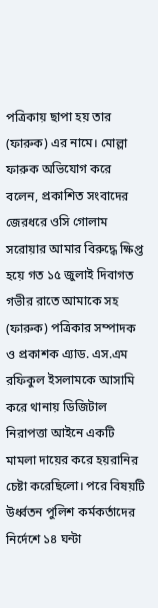পত্রিকায় ছাপা হয় তার (ফারুক) এর নামে। মোল্লা ফারুক অভিযোগ করে বলেন, প্রকাশিত সংবাদের জেরধরে ওসি গোলাম সরোয়ার আমার বিরুদ্ধে ক্ষিপ্ত হয়ে গত ১৫ জুলাই দিবাগত গভীর রাতে আমাকে সহ (ফারুক) পত্রিকার সম্পাদক ও প্রকাশক এ্যাড. এস.এম রফিকুল ইসলামকে আসামি করে থানায় ডিজিটাল নিরাপত্তা আইনে একটি মামলা দায়ের করে হয়রানির চেষ্টা করেছিলো। পরে বিষয়টি উর্ধ্বতন পুলিশ কর্মকর্তাদের নির্দেশে ১৪ ঘন্টা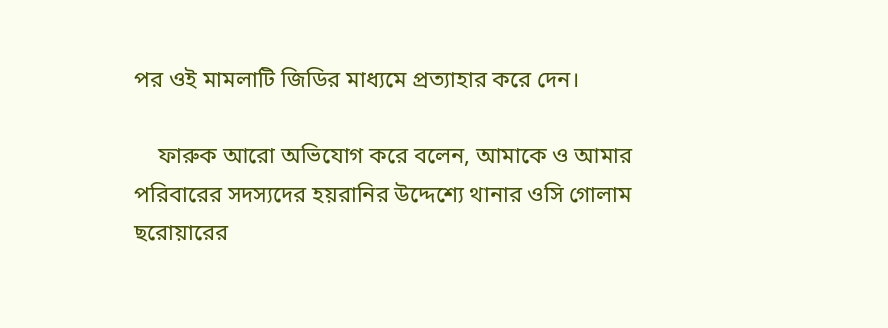পর ওই মামলাটি জিডির মাধ্যমে প্রত্যাহার করে দেন।

    ফারুক আরো অভিযোগ করে বলেন, আমাকে ও আমার পরিবারের সদস্যদের হয়রানির উদ্দেশ্যে থানার ওসি গোলাম ছরোয়ারের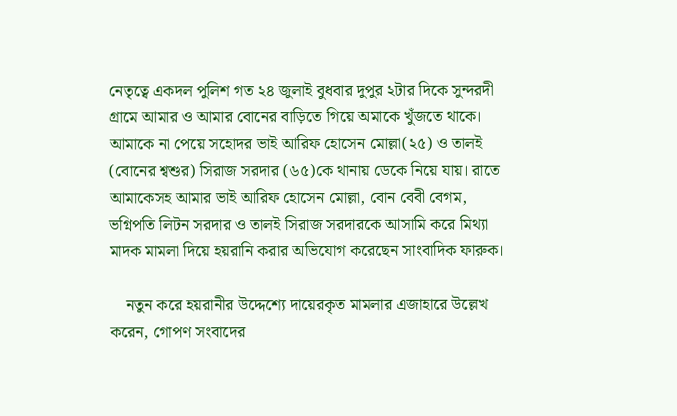নেতৃত্বে একদল পুলিশ গত ২৪ জুলাই বুধবার দুপুর ২টার দিকে সুন্দরদী গ্রামে আমার ও আমার বোনের বাড়িতে গিয়ে অমাকে খুঁজতে থাকে। আমাকে না পেয়ে সহোদর ভাই আরিফ হোসেন মোল্লা(২৫) ও তালই (বোনের শ্বশুর) সিরাজ সরদার (৬৫)কে থানায় ডেকে নিয়ে যায়। রাতে আমাকেসহ আমার ভাই আরিফ হোসেন মোল্লা, বোন বেবী বেগম, ভগ্নিপতি লিটন সরদার ও তালই সিরাজ সরদারকে আসামি করে মিথ্যা মাদক মামলা দিয়ে হয়রানি করার অভিযোগ করেছেন সাংবাদিক ফারুক।

    নতুন করে হয়রানীর উদ্দেশ্যে দায়েরকৃত মামলার এজাহারে উল্লেখ করেন, গোপণ সংবাদের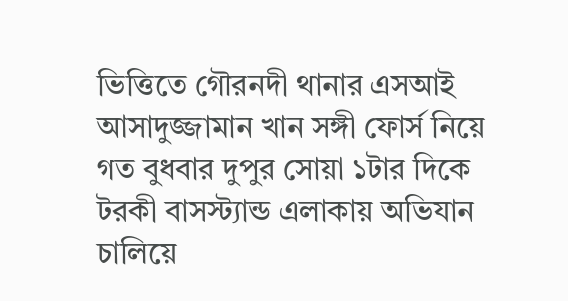ভিত্তিতে গৌরনদী থানার এসআই আসাদুজ্জামান খান সঙ্গী ফোর্স নিয়ে গত বুধবার দুপুর সোয়া ১টার দিকে টরকী বাসস্ট্যান্ড এলাকায় অভিযান চালিয়ে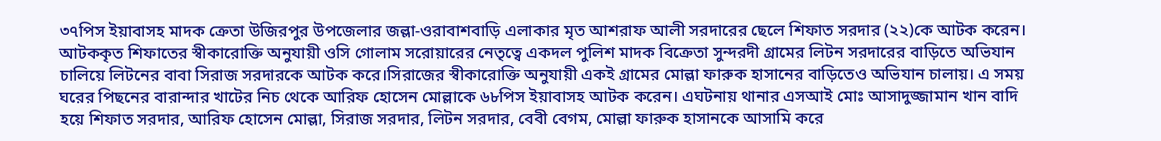৩৭পিস ইয়াবাসহ মাদক ক্রেতা উজিরপুর উপজেলার জল্লা-ওরাবাশবাড়ি এলাকার মৃত আশরাফ আলী সরদারের ছেলে শিফাত সরদার (২২)কে আটক করেন। আটককৃত শিফাতের স্বীকারোক্তি অনুযায়ী ওসি গোলাম সরোয়ারের নেতৃত্বে একদল পুলিশ মাদক বিক্রেতা সুন্দরদী গ্রামের লিটন সরদারের বাড়িতে অভিযান চালিয়ে লিটনের বাবা সিরাজ সরদারকে আটক করে।সিরাজের স্বীকারোক্তি অনুযায়ী একই গ্রামের মোল্লা ফারুক হাসানের বাড়িতেও অভিযান চালায়। এ সময় ঘরের পিছনের বারান্দার খাটের নিচ থেকে আরিফ হোসেন মোল্লাকে ৬৮পিস ইয়াবাসহ আটক করেন। এঘটনায় থানার এসআই মোঃ আসাদুজ্জামান খান বাদি হয়ে শিফাত সরদার, আরিফ হোসেন মোল্লা, সিরাজ সরদার, লিটন সরদার, বেবী বেগম, মোল্লা ফারুক হাসানকে আসামি করে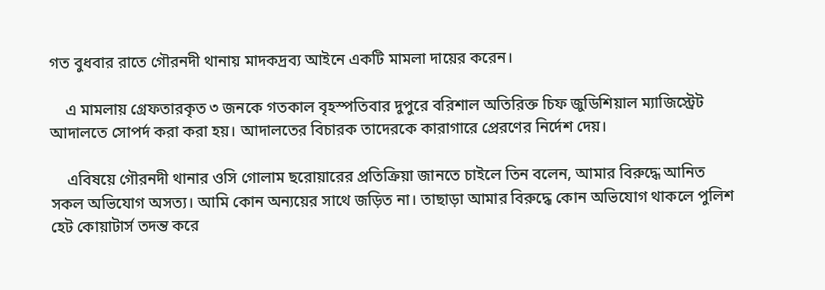গত বুধবার রাতে গৌরনদী থানায় মাদকদ্রব্য আইনে একটি মামলা দায়ের করেন।

    এ মামলায় গ্রেফতারকৃত ৩ জনকে গতকাল বৃহস্পতিবার দুপুরে বরিশাল অতিরিক্ত চিফ জুডিশিয়াল ম্যাজিস্ট্রেট আদালতে সোপর্দ করা করা হয়। আদালতের বিচারক তাদেরকে কারাগারে প্রেরণের নির্দেশ দেয়।

    এবিষয়ে গৌরনদী থানার ওসি গোলাম ছরোয়ারের প্রতিক্রিয়া জানতে চাইলে তিন বলেন, আমার বিরুদ্ধে আনিত সকল অভিযোগ অসত্য। আমি কোন অন্যয়ের সাথে জড়িত না। তাছাড়া আমার বিরুদ্ধে কোন অভিযোগ থাকলে পুলিশ হেট কোয়াটার্স তদন্ত করে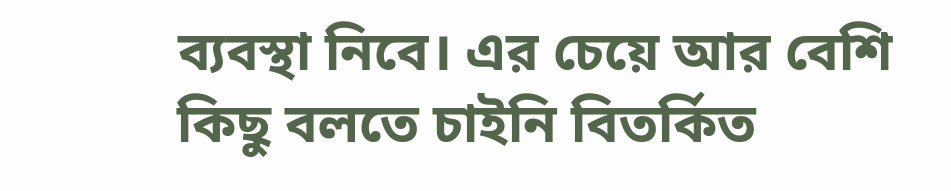ব্যবস্থা নিবে। এর চেয়ে আর বেশি কিছু বলতে চাইনি বিতর্কিত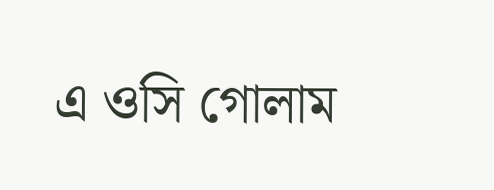এ ওসি গোলাম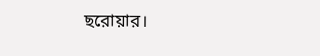ছরোয়ার।